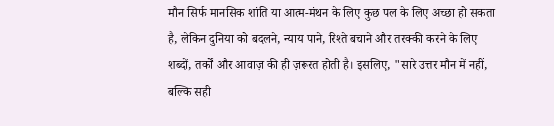मौन सिर्फ मानसिक शांति या आत्म-मंथन के लिए कुछ पल के लिए अच्छा हो सकता है, लेकिन दुनिया को बदलने, न्याय पाने, रिश्ते बचाने और तरक्की करने के लिए शब्दों, तर्कों और आवाज़ की ही ज़रूरत होती है। इसलिए, "सारे उत्तर मौन में नहीं, बल्कि सही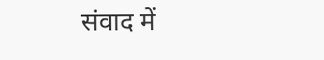संवाद में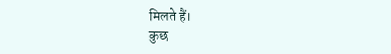मिलते हैं।
कुछ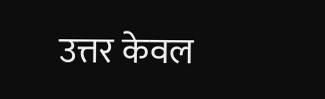उत्तर केवल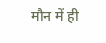मौन में ही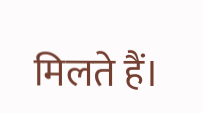मिलते हैं।